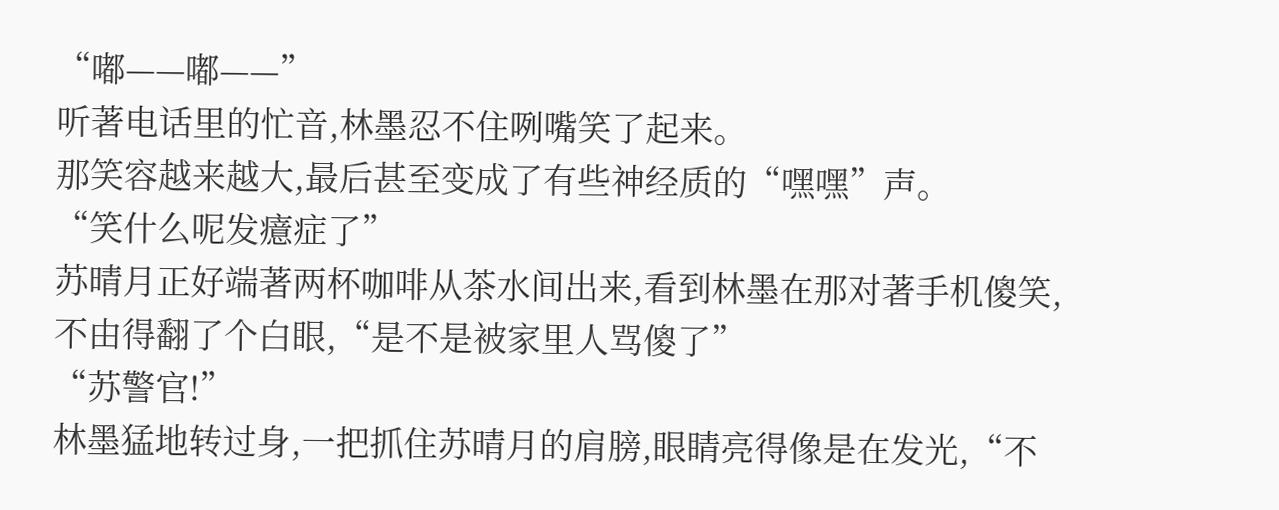“嘟——嘟——”
听著电话里的忙音,林墨忍不住咧嘴笑了起来。
那笑容越来越大,最后甚至变成了有些神经质的“嘿嘿”声。
“笑什么呢发癔症了”
苏晴月正好端著两杯咖啡从茶水间出来,看到林墨在那对著手机傻笑,不由得翻了个白眼,“是不是被家里人骂傻了”
“苏警官!”
林墨猛地转过身,一把抓住苏晴月的肩膀,眼睛亮得像是在发光,“不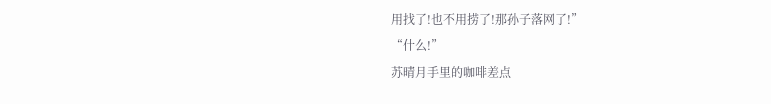用找了!也不用捞了!那孙子落网了!”
“什么!”
苏晴月手里的咖啡差点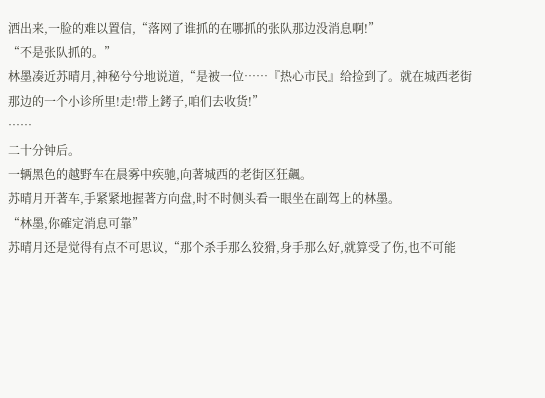洒出来,一脸的难以置信,“落网了谁抓的在哪抓的张队那边没消息啊!”
“不是张队抓的。”
林墨凑近苏晴月,神秘兮兮地说道,“是被一位……『热心市民』给捡到了。就在城西老街那边的一个小诊所里!走!带上銬子,咱们去收货!”
……
二十分钟后。
一辆黑色的越野车在晨雾中疾驰,向著城西的老街区狂飆。
苏晴月开著车,手紧紧地握著方向盘,时不时侧头看一眼坐在副驾上的林墨。
“林墨,你確定消息可靠”
苏晴月还是觉得有点不可思议,“那个杀手那么狡猾,身手那么好,就算受了伤,也不可能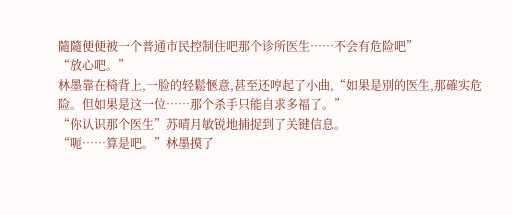隨隨便便被一个普通市民控制住吧那个诊所医生……不会有危险吧”
“放心吧。”
林墨靠在椅背上,一脸的轻鬆愜意,甚至还哼起了小曲,“如果是別的医生,那確实危险。但如果是这一位……那个杀手只能自求多福了。”
“你认识那个医生”苏晴月敏锐地捕捉到了关键信息。
“呃……算是吧。”林墨摸了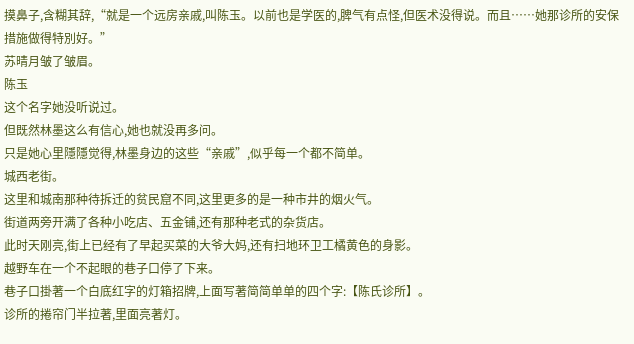摸鼻子,含糊其辞,“就是一个远房亲戚,叫陈玉。以前也是学医的,脾气有点怪,但医术没得说。而且……她那诊所的安保措施做得特別好。”
苏晴月皱了皱眉。
陈玉
这个名字她没听说过。
但既然林墨这么有信心,她也就没再多问。
只是她心里隱隱觉得,林墨身边的这些“亲戚”,似乎每一个都不简单。
城西老街。
这里和城南那种待拆迁的贫民窟不同,这里更多的是一种市井的烟火气。
街道两旁开满了各种小吃店、五金铺,还有那种老式的杂货店。
此时天刚亮,街上已经有了早起买菜的大爷大妈,还有扫地环卫工橘黄色的身影。
越野车在一个不起眼的巷子口停了下来。
巷子口掛著一个白底红字的灯箱招牌,上面写著简简单单的四个字:【陈氏诊所】。
诊所的捲帘门半拉著,里面亮著灯。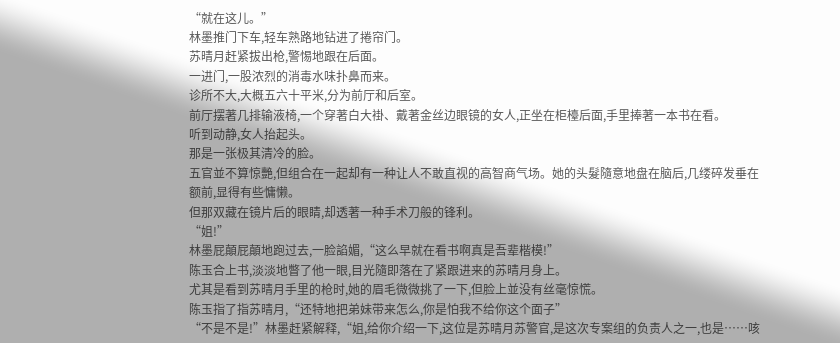“就在这儿。”
林墨推门下车,轻车熟路地钻进了捲帘门。
苏晴月赶紧拔出枪,警惕地跟在后面。
一进门,一股浓烈的消毒水味扑鼻而来。
诊所不大,大概五六十平米,分为前厅和后室。
前厅摆著几排输液椅,一个穿著白大褂、戴著金丝边眼镜的女人,正坐在柜檯后面,手里捧著一本书在看。
听到动静,女人抬起头。
那是一张极其清冷的脸。
五官並不算惊艷,但组合在一起却有一种让人不敢直视的高智商气场。她的头髮隨意地盘在脑后,几缕碎发垂在额前,显得有些慵懒。
但那双藏在镜片后的眼睛,却透著一种手术刀般的锋利。
“姐!”
林墨屁顛屁顛地跑过去,一脸諂媚,“这么早就在看书啊真是吾辈楷模!”
陈玉合上书,淡淡地瞥了他一眼,目光隨即落在了紧跟进来的苏晴月身上。
尤其是看到苏晴月手里的枪时,她的眉毛微微挑了一下,但脸上並没有丝毫惊慌。
陈玉指了指苏晴月,“还特地把弟妹带来怎么,你是怕我不给你这个面子”
“不是不是!”林墨赶紧解释,“姐,给你介绍一下,这位是苏晴月苏警官,是这次专案组的负责人之一,也是……咳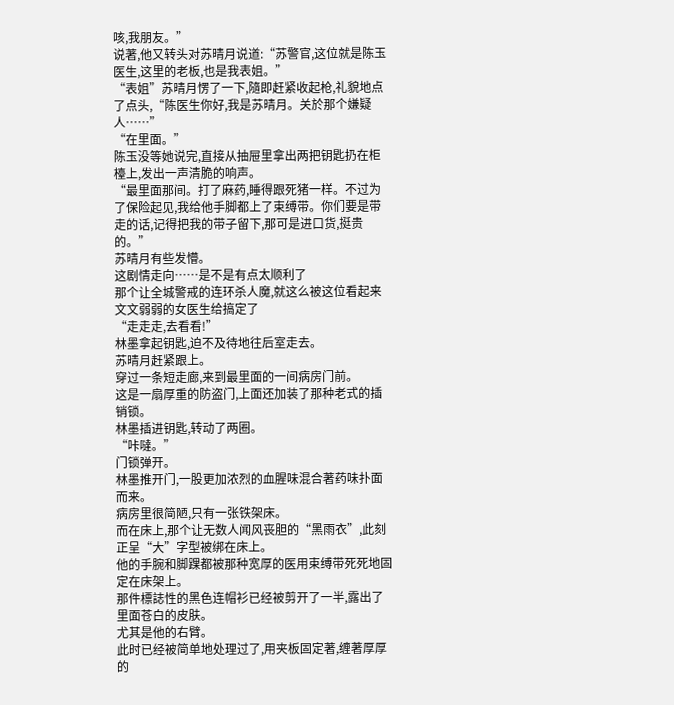咳,我朋友。”
说著,他又转头对苏晴月说道:“苏警官,这位就是陈玉医生,这里的老板,也是我表姐。”
“表姐”苏晴月愣了一下,隨即赶紧收起枪,礼貌地点了点头,“陈医生你好,我是苏晴月。关於那个嫌疑人……”
“在里面。”
陈玉没等她说完,直接从抽屉里拿出两把钥匙扔在柜檯上,发出一声清脆的响声。
“最里面那间。打了麻药,睡得跟死猪一样。不过为了保险起见,我给他手脚都上了束缚带。你们要是带走的话,记得把我的带子留下,那可是进口货,挺贵的。”
苏晴月有些发懵。
这剧情走向……是不是有点太顺利了
那个让全城警戒的连环杀人魔,就这么被这位看起来文文弱弱的女医生给搞定了
“走走走,去看看!”
林墨拿起钥匙,迫不及待地往后室走去。
苏晴月赶紧跟上。
穿过一条短走廊,来到最里面的一间病房门前。
这是一扇厚重的防盗门,上面还加装了那种老式的插销锁。
林墨插进钥匙,转动了两圈。
“咔噠。”
门锁弹开。
林墨推开门,一股更加浓烈的血腥味混合著药味扑面而来。
病房里很简陋,只有一张铁架床。
而在床上,那个让无数人闻风丧胆的“黑雨衣”,此刻正呈“大”字型被绑在床上。
他的手腕和脚踝都被那种宽厚的医用束缚带死死地固定在床架上。
那件標誌性的黑色连帽衫已经被剪开了一半,露出了里面苍白的皮肤。
尤其是他的右臂。
此时已经被简单地处理过了,用夹板固定著,缠著厚厚的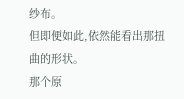纱布。
但即便如此,依然能看出那扭曲的形状。
那个原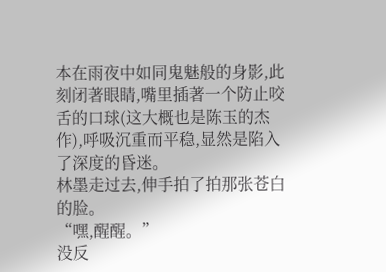本在雨夜中如同鬼魅般的身影,此刻闭著眼睛,嘴里插著一个防止咬舌的口球(这大概也是陈玉的杰作),呼吸沉重而平稳,显然是陷入了深度的昏迷。
林墨走过去,伸手拍了拍那张苍白的脸。
“嘿,醒醒。”
没反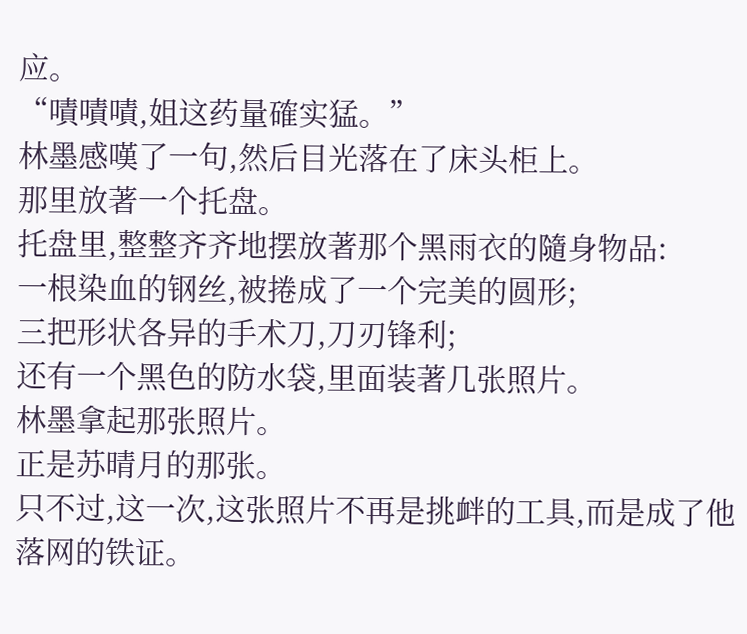应。
“嘖嘖嘖,姐这药量確实猛。”
林墨感嘆了一句,然后目光落在了床头柜上。
那里放著一个托盘。
托盘里,整整齐齐地摆放著那个黑雨衣的隨身物品:
一根染血的钢丝,被捲成了一个完美的圆形;
三把形状各异的手术刀,刀刃锋利;
还有一个黑色的防水袋,里面装著几张照片。
林墨拿起那张照片。
正是苏晴月的那张。
只不过,这一次,这张照片不再是挑衅的工具,而是成了他落网的铁证。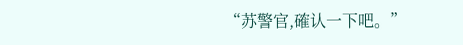“苏警官,確认一下吧。”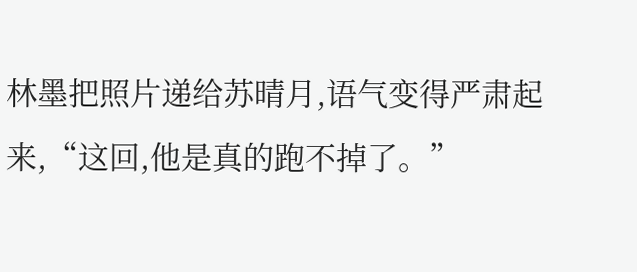林墨把照片递给苏晴月,语气变得严肃起来,“这回,他是真的跑不掉了。”